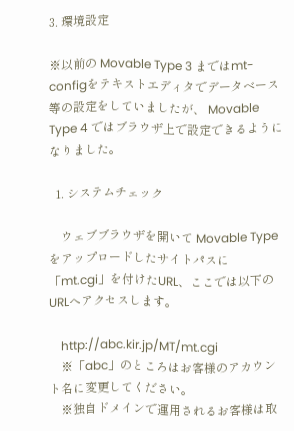3. 環境設定

※以前の Movable Type 3 まではmt-configをテキストエディタでデータベース等の設定をしていましたが、 Movable Type 4 ではブラウザ上で設定できるようになりました。

  1. システムチェック

    ウェブブラウザを開いて Movable Type をアップロードしたサイトパスに「mt.cgi」を付けたURL、ここでは以下のURLへアクセスします。

    http://abc.kir.jp/MT/mt.cgi
    ※「abc」のところはお客様のアカウント名に変更してください。
    ※独自ドメインで運用されるお客様は取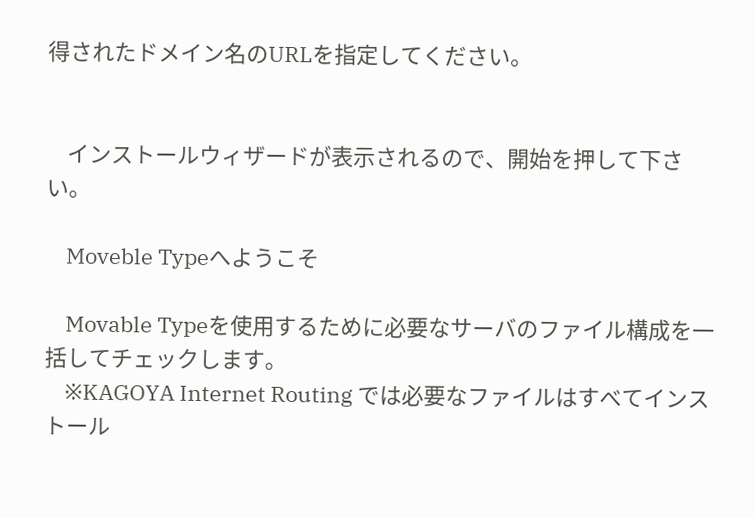得されたドメイン名のURLを指定してください。


    インストールウィザードが表示されるので、開始を押して下さい。

    Moveble Typeへようこそ

    Movable Typeを使用するために必要なサーバのファイル構成を一括してチェックします。
    ※KAGOYA Internet Routing では必要なファイルはすべてインストール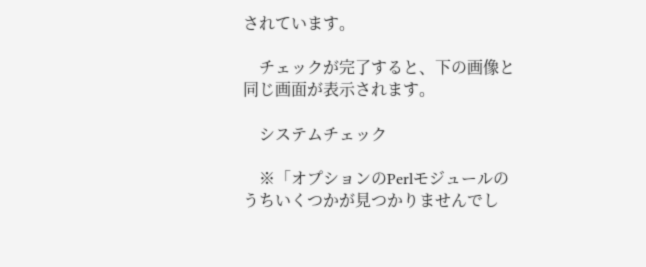されています。

    チェックが完了すると、下の画像と同じ画面が表示されます。

    システムチェック

    ※「オプションのPerlモジュールのうちいくつかが見つかりませんでし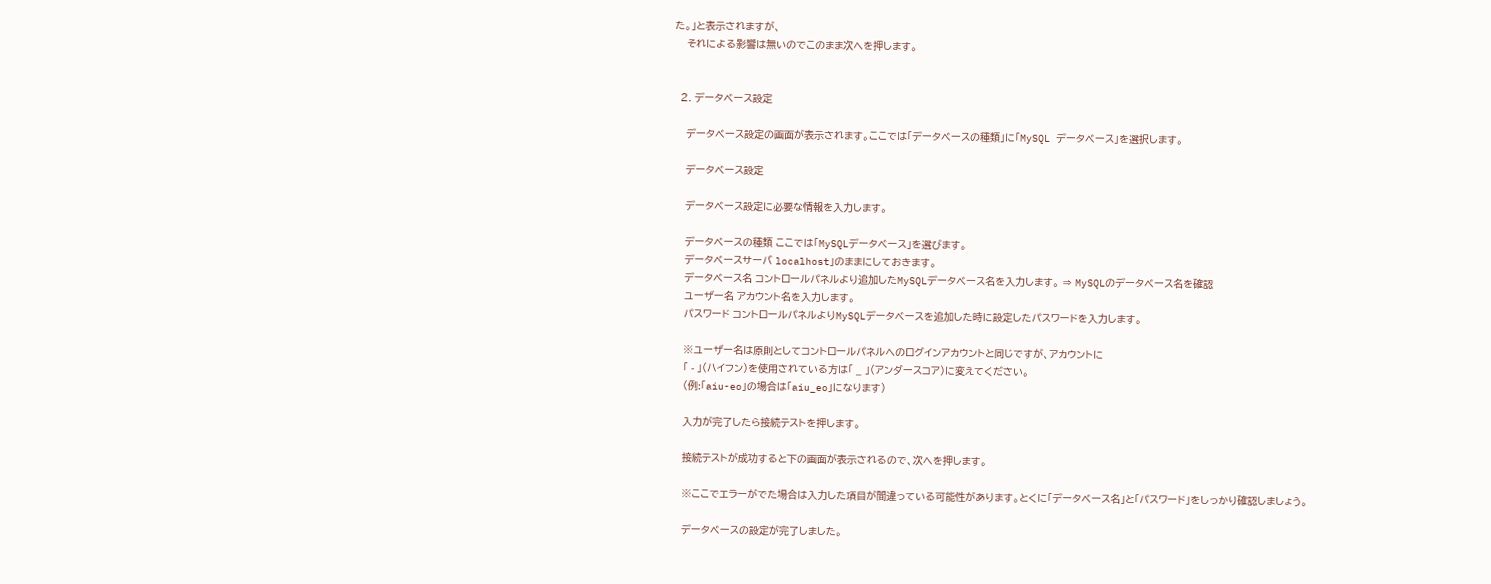た。」と表示されますが、
    それによる影響は無いのでこのまま次へを押します。


  2. データベース設定

    データベース設定の画面が表示されます。ここでは「データベースの種類」に「MySQL データベース」を選択します。

    データベース設定

    データベース設定に必要な情報を入力します。

    データベースの種類 ここでは「MySQLデータベース」を選びます。
    データベースサーバ localhost」のままにしておきます。
    データベース名 コントロールパネルより追加したMySQLデータベース名を入力します。 ⇒ MySQLのデータベース名を確認
    ユーザー名 アカウント名を入力します。
    パスワード コントロールパネルよりMySQLデータベースを追加した時に設定したパスワードを入力します。

    ※ユーザー名は原則としてコントロールパネルへのログインアカウントと同じですが、アカウントに
    「 - 」(ハイフン)を使用されている方は「 _ 」(アンダースコア)に変えてください。
    (例:「aiu-eo」の場合は「aiu_eo」になります)

    入力が完了したら接続テストを押します。

    接続テストが成功すると下の画面が表示されるので、次へを押します。

    ※ここでエラーがでた場合は入力した項目が間違っている可能性があります。とくに「データベース名」と「パスワード」をしっかり確認しましょう。

    データベースの設定が完了しました。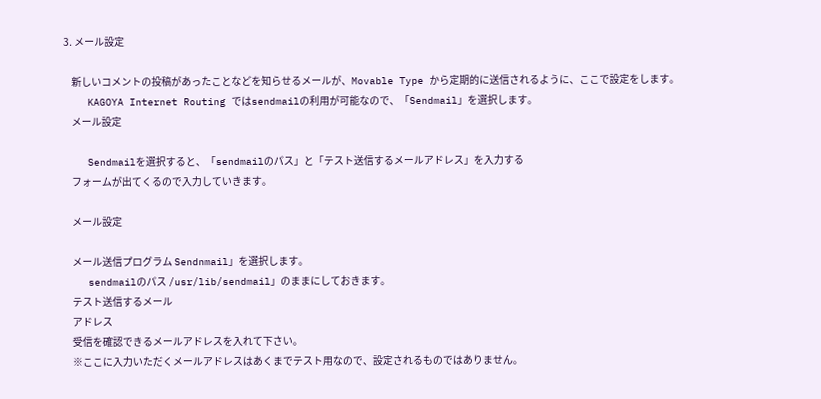3. メール設定

    新しいコメントの投稿があったことなどを知らせるメールが、Movable Type から定期的に送信されるように、ここで設定をします。
    KAGOYA Internet Routing ではsendmailの利用が可能なので、「Sendmail」を選択します。
    メール設定

    Sendmailを選択すると、「sendmailのパス」と「テスト送信するメールアドレス」を入力する
    フォームが出てくるので入力していきます。

    メール設定

    メール送信プログラム Sendnmail」を選択します。
    sendmailのパス /usr/lib/sendmail」のままにしておきます。
    テスト送信するメール
    アドレス
    受信を確認できるメールアドレスを入れて下さい。
    ※ここに入力いただくメールアドレスはあくまでテスト用なので、設定されるものではありません。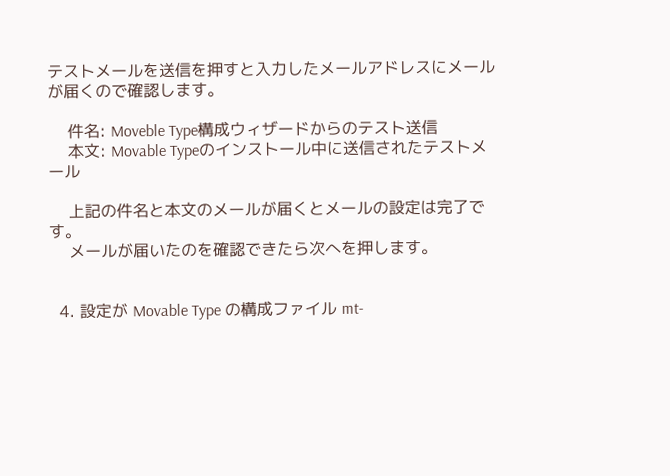テストメールを送信を押すと入力したメールアドレスにメールが届くので確認します。

    件名: Moveble Type構成ウィザードからのテスト送信
    本文: Movable Typeのインストール中に送信されたテストメール

    上記の件名と本文のメールが届くとメールの設定は完了です。
    メールが届いたのを確認できたら次へを押します。


  4. 設定が Movable Type の構成ファイル mt-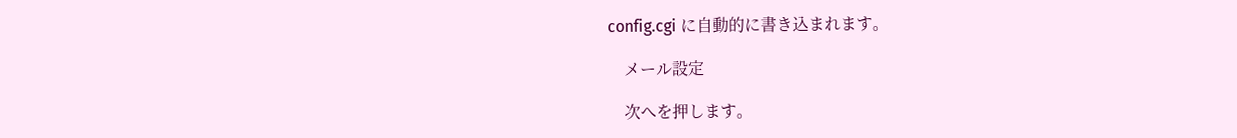config.cgi に自動的に書き込まれます。

    メール設定

    次へを押します。